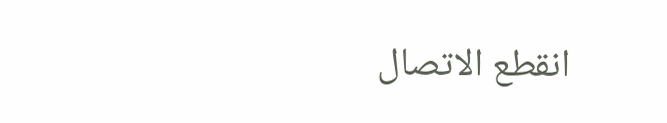انقطع الاتصال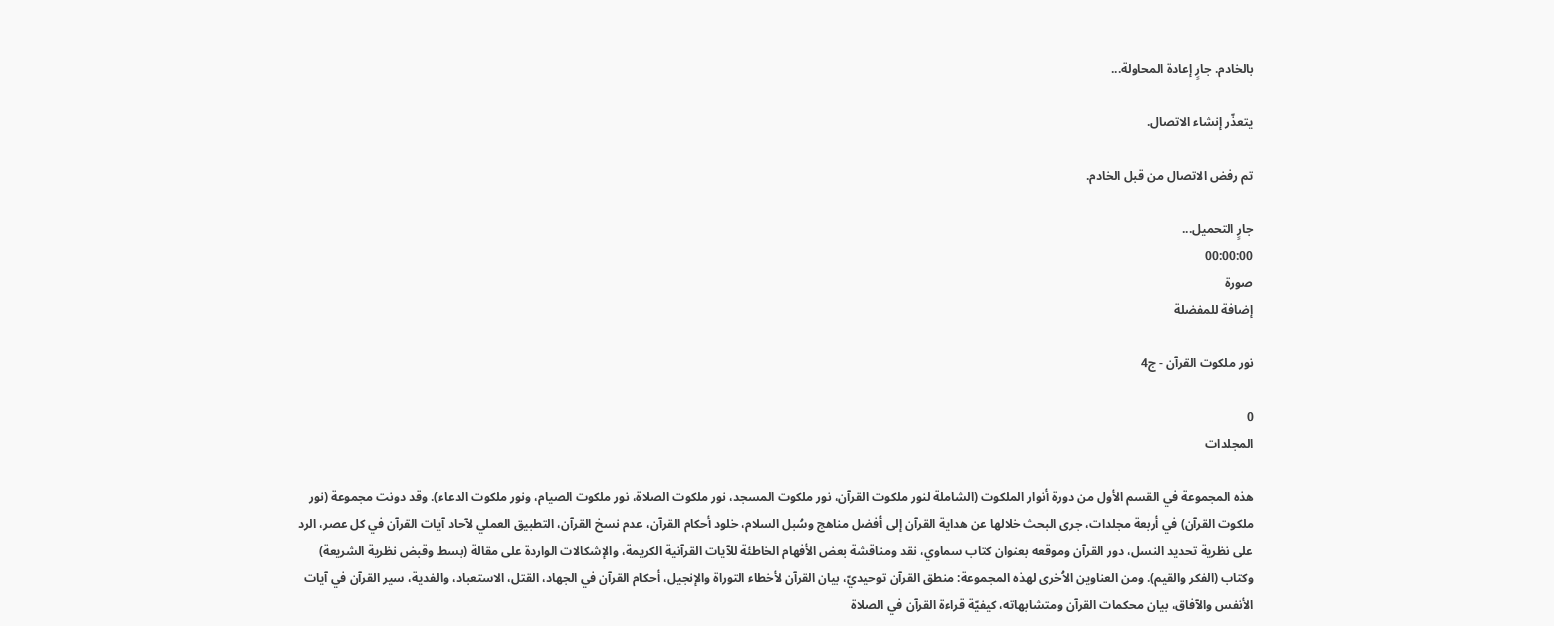بالخادم. جارٍ إعادة المحاولة...

يتعذّر إنشاء الاتصال.

تم رفض الاتصال من قبل الخادم.

جارٍ التحميل...
00:00:00
صورة
إضافة للمفضلة

نور ملكوت القرآن - ج4

0
المجلدات

هذه المجموعة في القسم الأول من دورة أنوار الملكوت (الشاملة لنور ملكوت القرآن، نور ملكوت المسجد، نور ملكوت الصلاة، نور ملكوت الصيام، ونور ملكوت الدعاء). وقد دونت مجموعة (نور ملكوت القرآن) في أربعة مجلدات، جرى البحث خلالها عن هداية القرآن إلى أفضل مناهج وسُبل السلام، خلود أحكام القرآن، عدم نسخ القرآن، التطبيق العملي لآحاد آيات القرآن في كل عصر، الرد على نظرية تحديد النسل، دور القرآن وموقعه بعنوان كتاب سماوي، نقد ومناقشة بعض الأفهام الخاطئة للآيات القرآنية الكريمة، والإشكالات الواردة على مقالة (بسط وقبض نظرية الشريعة) وكتاب (الفكر والقيم). ومن العناوين الاُخرى لهذه المجموعة: منطق القرآن توحيديّ، بيان القرآن لأخطاء التوراة والإنجيل، أحكام القرآن في الجهاد، القتل، الاستعباد، والفدية، سير القرآن في آيات الأنفس والآفاق، بيان محكمات القرآن ومتشابهاته، كيفيّة قراءة القرآن في الصلاة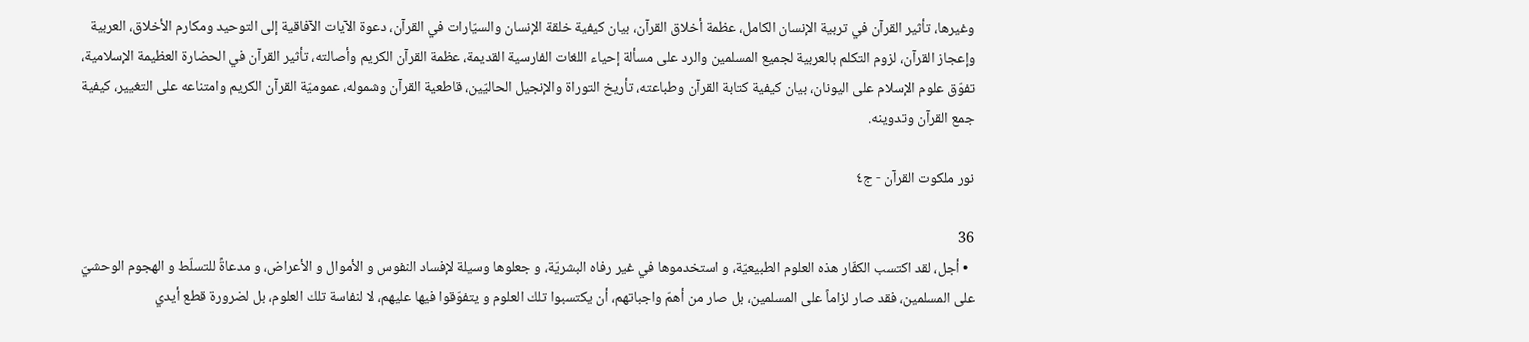وغيرها، تأثير القرآن في تربية الإنسان الكامل، عظمة أخلاق القرآن، بيان كيفية خلقة الإنسان والسيّارات في القرآن، دعوة الآيات الآفاقية إلى التوحيد ومكارم الأخلاق، العربية وإعجاز القرآن، لزوم التكلم بالعربية لجميع المسلمين والرد على مسألة إحياء اللغات الفارسية القديمة، عظمة القرآن الكريم وأصالته، تأثير القرآن في الحضارة العظيمة الإسلامية، تفوّق علوم الإسلام على اليونان، بيان كيفية كتابة القرآن وطباعته، تأريخ التوراة والإنجيل الحاليّين، قاطعية القرآن وشموله، عموميّة القرآن الكريم وامتناعه على التغيير، كيفية جمع القرآن وتدوينه.

نور ملكوت القرآن - ج٤

36
  • أجل، لقد اكتسب الكفّار هذه العلوم الطبيعيّة، و استخدموها في غير رفاه البشريّة، و جعلوها وسيلة لإفساد النفوس و الأموال و الأعراض، و مدعاةً للتسلّط و الهجوم الوحشيّ على المسلمين، فقد صار لزاماً على المسلمين، بل صار من أهمّ واجباتهم، أن يكتسبوا تلك العلوم و يتفوّقوا فيها عليهم، لا لنفاسة تلك العلوم، بل لضرورة قطع أيدي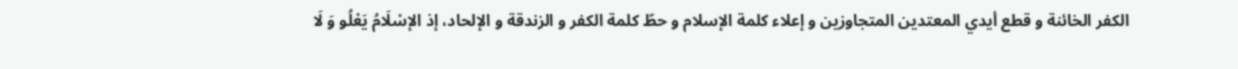الكفر الخائنة و قطع أيدي المعتدين المتجاوزين و إعلاء كلمة الإسلام و حطّ كلمة الكفر و الزندقة و الإلحاد، إذ الإسْلَامُ يَعْلُو وَ لَا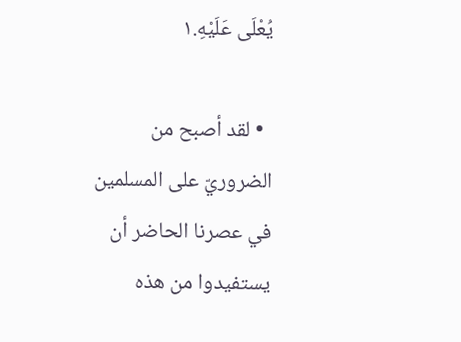يُعْلَى عَلَيْهِ.۱

  • لقد أصبح من الضروريّ على المسلمين في عصرنا الحاضر أن يستفيدوا من هذه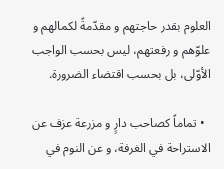العلوم بقدر حاجتهم و مقدّمةً لكمالهم و علوّهم و رفعتهم، ليس بحسب الواجب الأوّلى، بل بحسب اقتضاء الضرورة.

  • تماماً كصاحب دارٍ و مزرعة عزف عن الاستراحة في الغرفة، و عن النوم في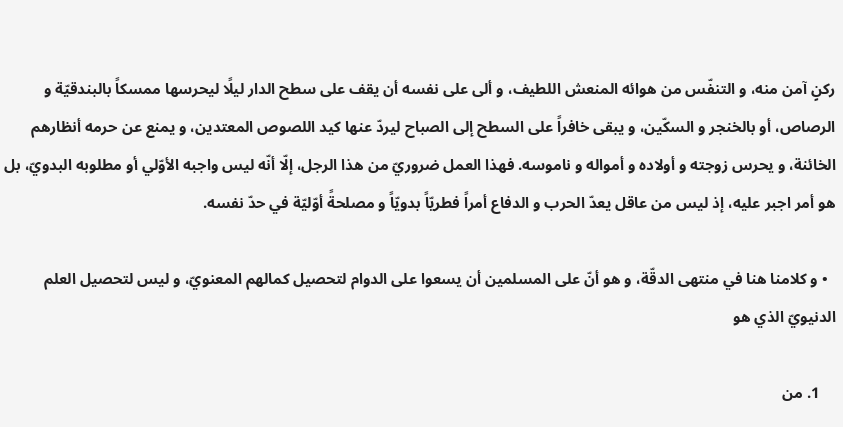ركنٍ آمن منه، و التنفّس من هوائه المنعش اللطيف، و ألى على نفسه أن يقف على سطح الدار ليلًا ليحرسها ممسكاً بالبندقيّة و الرصاص، أو بالخنجر و السكّين، و يبقى خافراً على السطح إلى الصباح ليردّ عنها كيد اللصوص المعتدين، و يمنع عن حرمه أنظارهم الخائنة، و يحرس زوجته و أولاده و أمواله و ناموسه. فهذا العمل ضروريّ من هذا الرجل، إلّا أنّه ليس واجبه الأوّلي أو مطلوبه البدويّ، بل هو أمر اجبر عليه، إذ ليس من عاقل يعدّ الحرب و الدفاع أمراً فطريّاً بدويّاً و مصلحةً أوّليّة في حدّ نفسه.

  • و كلامنا هنا في منتهى الدقّة، و هو أنّ على المسلمين أن يسعوا على الدوام لتحصيل كمالهم المعنويّ، و ليس لتحصيل العلم الدنيويّ الذي هو

    1. من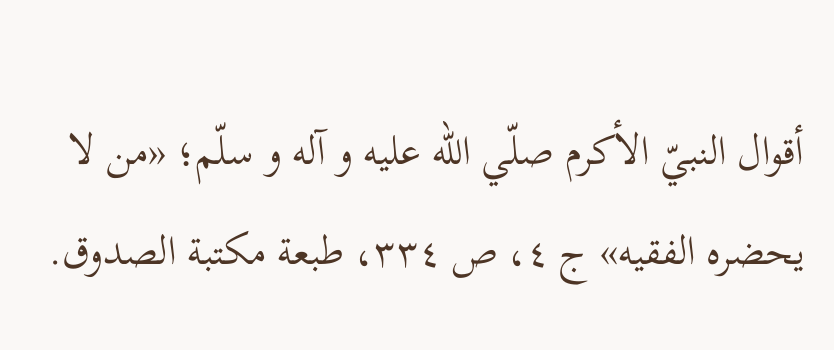أقوال النبيّ الأكرم صلّي الله عليه و آله و سلّم؛ «من لا يحضره الفقيه» ج ٤، ص ٣٣٤، طبعة مكتبة الصدوق.